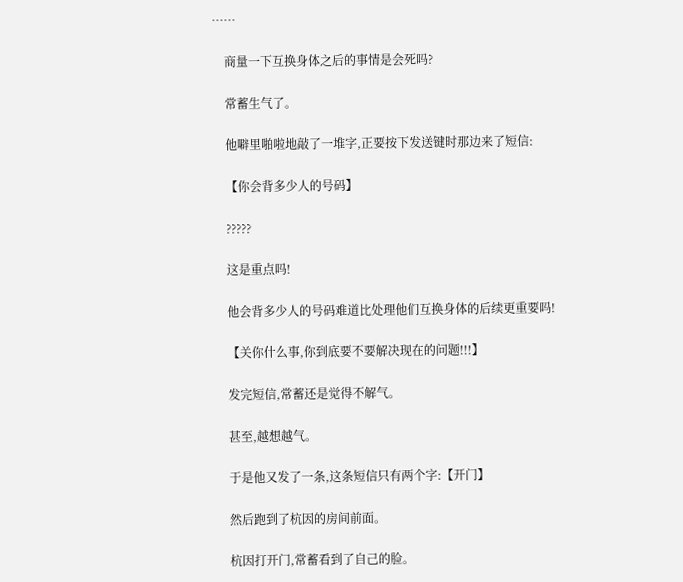……

    商量一下互换身体之后的事情是会死吗?

    常蓄生气了。

    他噼里啪啦地敲了一堆字,正要按下发送键时那边来了短信:

    【你会背多少人的号码】

    ?????

    这是重点吗!

    他会背多少人的号码难道比处理他们互换身体的后续更重要吗!

    【关你什么事,你到底要不要解决现在的问题!!!】

    发完短信,常蓄还是觉得不解气。

    甚至,越想越气。

    于是他又发了一条,这条短信只有两个字:【开门】

    然后跑到了杭因的房间前面。

    杭因打开门,常蓄看到了自己的脸。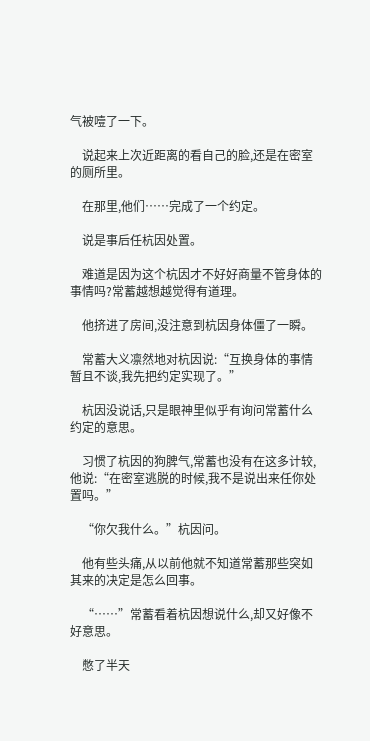气被噎了一下。

    说起来上次近距离的看自己的脸,还是在密室的厕所里。

    在那里,他们……完成了一个约定。

    说是事后任杭因处置。

    难道是因为这个杭因才不好好商量不管身体的事情吗?常蓄越想越觉得有道理。

    他挤进了房间,没注意到杭因身体僵了一瞬。

    常蓄大义凛然地对杭因说:“互换身体的事情暂且不谈,我先把约定实现了。”

    杭因没说话,只是眼神里似乎有询问常蓄什么约定的意思。

    习惯了杭因的狗脾气,常蓄也没有在这多计较,他说:“在密室逃脱的时候,我不是说出来任你处置吗。”

    “你欠我什么。”杭因问。

    他有些头痛,从以前他就不知道常蓄那些突如其来的决定是怎么回事。

    “……”常蓄看着杭因想说什么,却又好像不好意思。

    憋了半天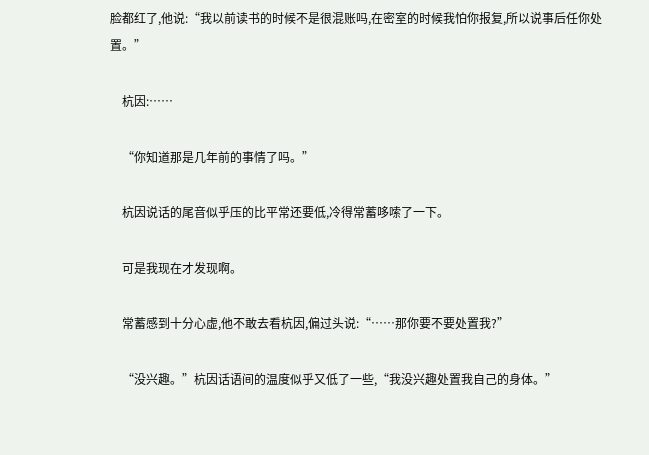脸都红了,他说:“我以前读书的时候不是很混账吗,在密室的时候我怕你报复,所以说事后任你处置。”

    杭因:……

    “你知道那是几年前的事情了吗。”

    杭因说话的尾音似乎压的比平常还要低,冷得常蓄哆嗦了一下。

    可是我现在才发现啊。

    常蓄感到十分心虚,他不敢去看杭因,偏过头说:“……那你要不要处置我?”

    “没兴趣。”杭因话语间的温度似乎又低了一些,“我没兴趣处置我自己的身体。”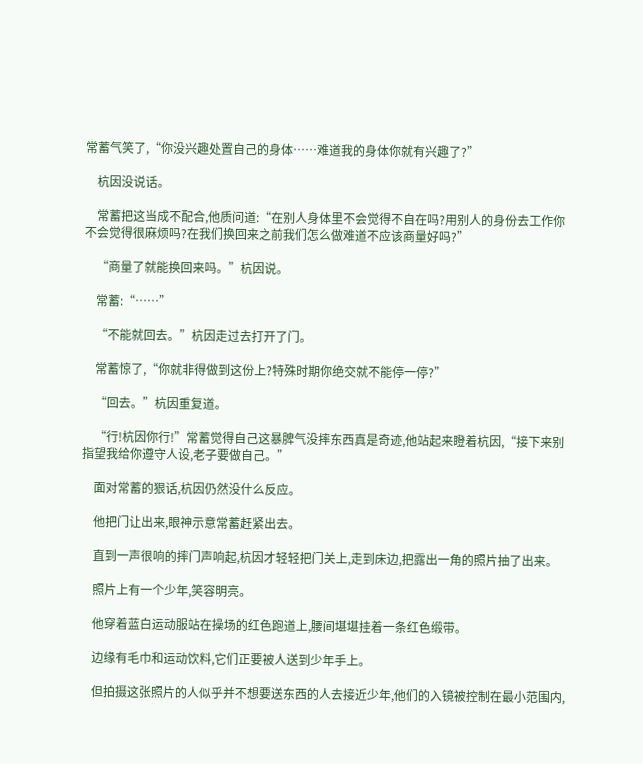常蓄气笑了,“你没兴趣处置自己的身体……难道我的身体你就有兴趣了?”

    杭因没说话。

    常蓄把这当成不配合,他质问道:“在别人身体里不会觉得不自在吗?用别人的身份去工作你不会觉得很麻烦吗?在我们换回来之前我们怎么做难道不应该商量好吗?”

    “商量了就能换回来吗。”杭因说。

    常蓄:“……”

    “不能就回去。”杭因走过去打开了门。

    常蓄惊了,“你就非得做到这份上?特殊时期你绝交就不能停一停?”

    “回去。”杭因重复道。

    “行!杭因你行!”常蓄觉得自己这暴脾气没摔东西真是奇迹,他站起来瞪着杭因,“接下来别指望我给你遵守人设,老子要做自己。”

    面对常蓄的狠话,杭因仍然没什么反应。

    他把门让出来,眼神示意常蓄赶紧出去。

    直到一声很响的摔门声响起,杭因才轻轻把门关上,走到床边,把露出一角的照片抽了出来。

    照片上有一个少年,笑容明亮。

    他穿着蓝白运动服站在操场的红色跑道上,腰间堪堪挂着一条红色缎带。

    边缘有毛巾和运动饮料,它们正要被人送到少年手上。

    但拍摄这张照片的人似乎并不想要送东西的人去接近少年,他们的入镜被控制在最小范围内,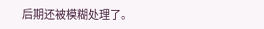后期还被模糊处理了。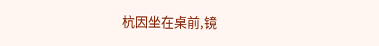杭因坐在桌前,镜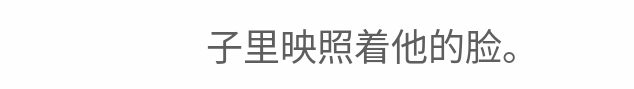子里映照着他的脸。